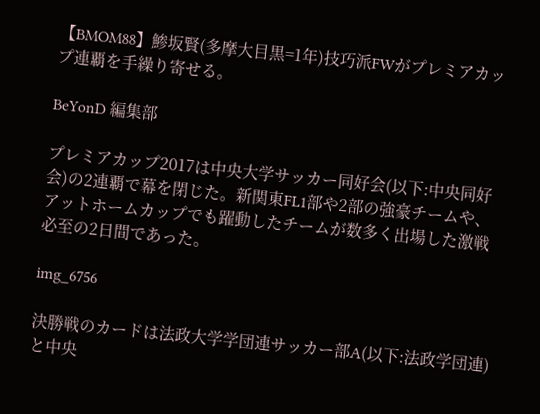【BMOM88】鯵坂賢(多摩大目黒=1年)技巧派FWがプレミアカップ連覇を手繰り寄せる。

BeYonD 編集部

プレミアカップ2017は中央大学サッカー同好会(以下:中央同好会)の2連覇で幕を閉じた。新関東FL1部や2部の強豪チームや、アットホームカップでも躍動したチームが数多く出場した激戦必至の2日間であった。

img_6756

決勝戦のカードは法政大学学団連サッカー部A(以下:法政学団連)と中央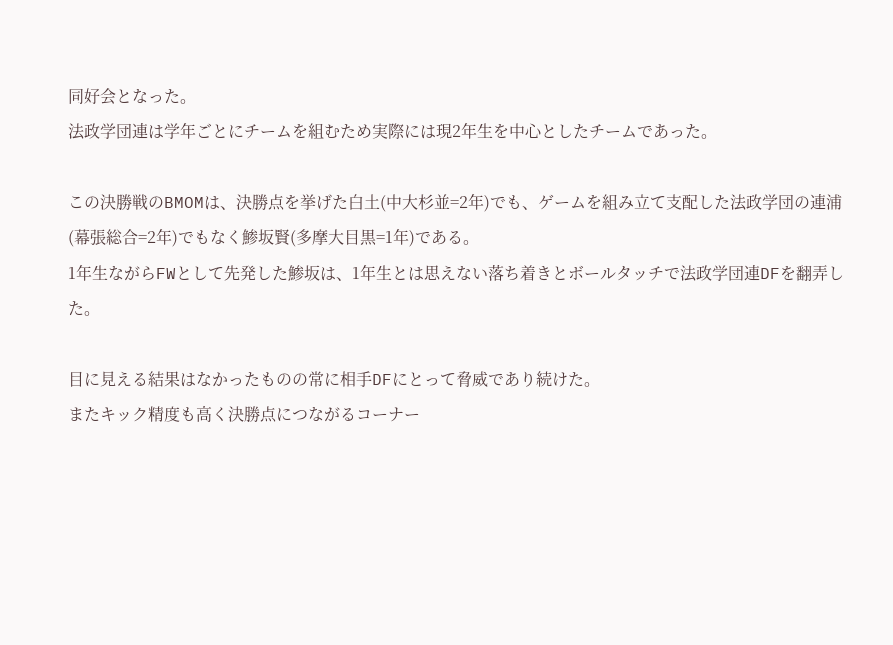同好会となった。
法政学団連は学年ごとにチームを組むため実際には現2年生を中心としたチームであった。

この決勝戦のBMOMは、決勝点を挙げた白土(中大杉並=2年)でも、ゲームを組み立て支配した法政学団の連浦(幕張総合=2年)でもなく鯵坂賢(多摩大目黒=1年)である。
1年生ながらFWとして先発した鯵坂は、1年生とは思えない落ち着きとボールタッチで法政学団連DFを翻弄した。

目に見える結果はなかったものの常に相手DFにとって脅威であり続けた。
またキック精度も高く決勝点につながるコーナー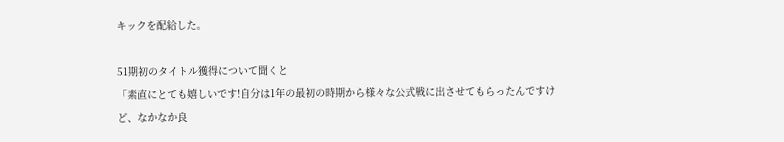キックを配給した。

51期初のタイトル獲得について聞くと
「素直にとても嬉しいです!自分は1年の最初の時期から様々な公式戦に出させてもらったんですけど、なかなか良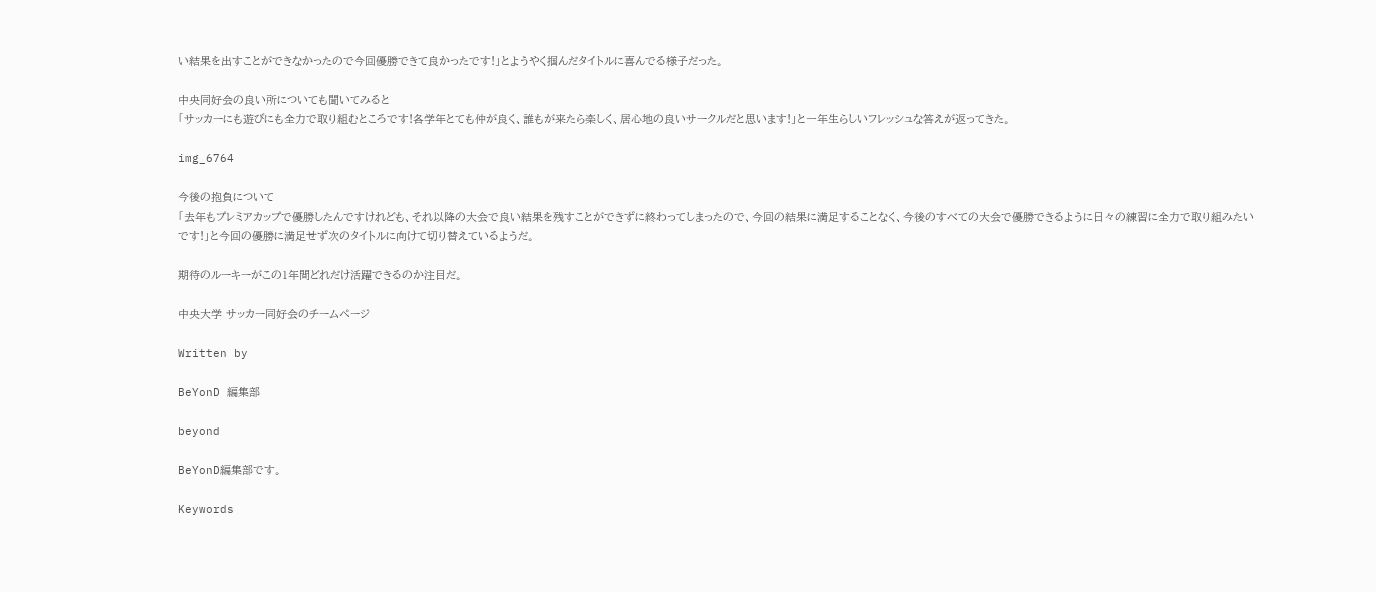い結果を出すことができなかったので今回優勝できて良かったです!」とようやく掴んだタイトルに喜んでる様子だった。

中央同好会の良い所についても聞いてみると
「サッカーにも遊びにも全力で取り組むところです!各学年とても仲が良く、誰もが来たら楽しく、居心地の良いサークルだと思います!」と一年生らしいフレッシュな答えが返ってきた。

img_6764

今後の抱負について
「去年もプレミアカップで優勝したんですけれども、それ以降の大会で良い結果を残すことができずに終わってしまったので、今回の結果に満足することなく、今後のすべての大会で優勝できるように日々の練習に全力で取り組みたいです!」と今回の優勝に満足せず次のタイトルに向けて切り替えているようだ。

期待のルーキーがこの1年間どれだけ活躍できるのか注目だ。

中央大学 サッカー同好会のチームページ

Written by

BeYonD 編集部

beyond

BeYonD編集部です。

Keywords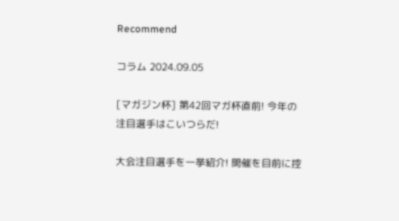Recommend

コラム 2024.09.05

[マガジン杯] 第42回マガ杯直前! 今年の注目選手はこいつらだ!

大会注目選手を一挙紹介! 開催を目前に控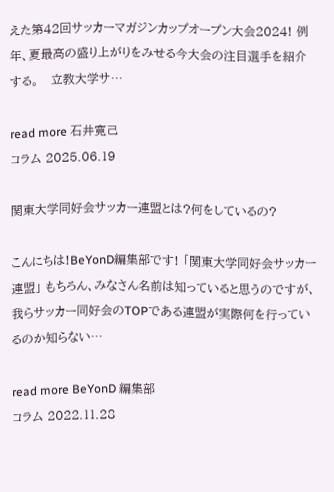えた第42回サッカーマガジンカップオープン大会2024! 例年、夏最高の盛り上がりをみせる今大会の注目選手を紹介する。   立教大学サ…

read more 石井寛己
コラム 2025.06.19

関東大学同好会サッカー連盟とは?何をしているの?

こんにちは!BeYonD編集部です! 「関東大学同好会サッカー連盟」 もちろん、みなさん名前は知っていると思うのですが、我らサッカー同好会のTOPである連盟が実際何を行っているのか知らない…

read more BeYonD 編集部
コラム 2022.11.28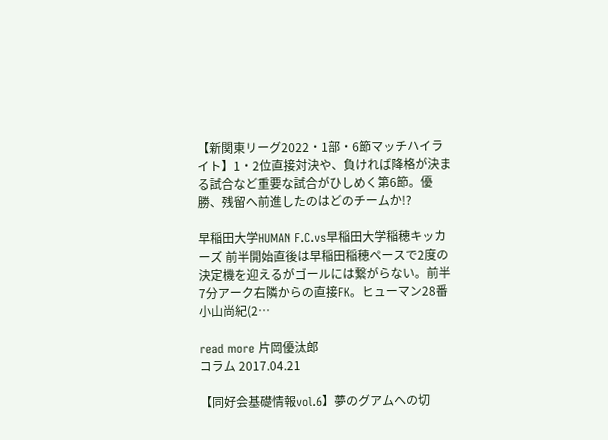【新関東リーグ2022・1部・6節マッチハイライト】1・2位直接対決や、負ければ降格が決まる試合など重要な試合がひしめく第6節。優勝、残留へ前進したのはどのチームか!?

早稲田大学HUMAN F.C.vs早稲田大学稲穂キッカーズ 前半開始直後は早稲田稲穂ペースで2度の決定機を迎えるがゴールには繋がらない。前半7分アーク右隣からの直接FK。ヒューマン28番小山尚紀(2…

read more 片岡優汰郎
コラム 2017.04.21

【同好会基礎情報vol.6】夢のグアムへの切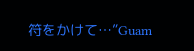符をかけて…”Guam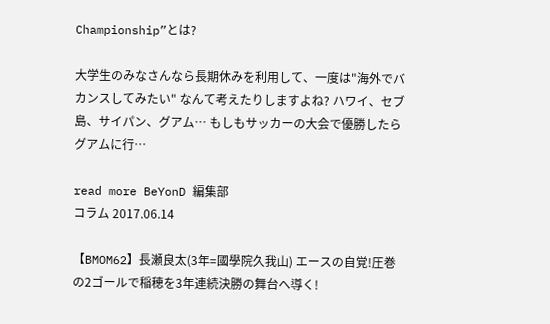Championship”とは?

大学生のみなさんなら長期休みを利用して、一度は"海外でバカンスしてみたい" なんて考えたりしますよね? ハワイ、セブ島、サイパン、グアム… もしもサッカーの大会で優勝したらグアムに行…

read more BeYonD 編集部
コラム 2017.06.14

【BMOM62】長瀬良太(3年=國學院久我山) エースの自覚!圧巻の2ゴールで稲穂を3年連続決勝の舞台へ導く!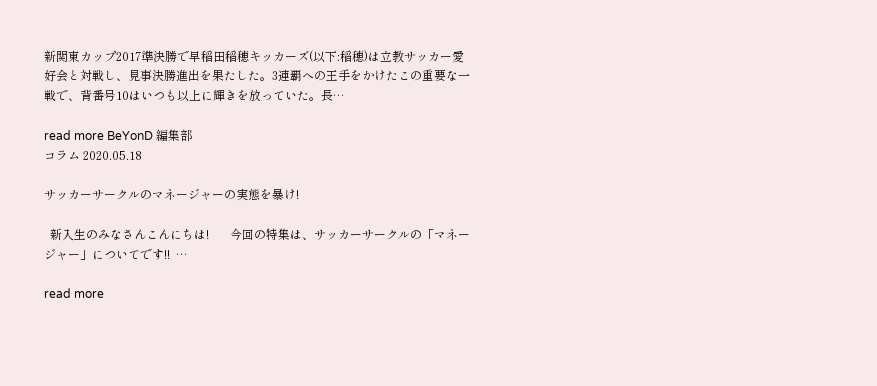新関東カップ2017準決勝で早稲田稲穂キッカーズ(以下:稲穂)は立教サッカー愛好会と対戦し、見事決勝進出を果たした。3連覇への王手をかけたこの重要な一戦で、背番号10はいつも以上に輝きを放っていた。長…

read more BeYonD 編集部
コラム 2020.05.18

サッカーサークルのマネージャーの実態を暴け!

  新入生のみなさんこんにちは!       今回の特集は、サッカーサークルの「マネージャー」についてです!!  …

read more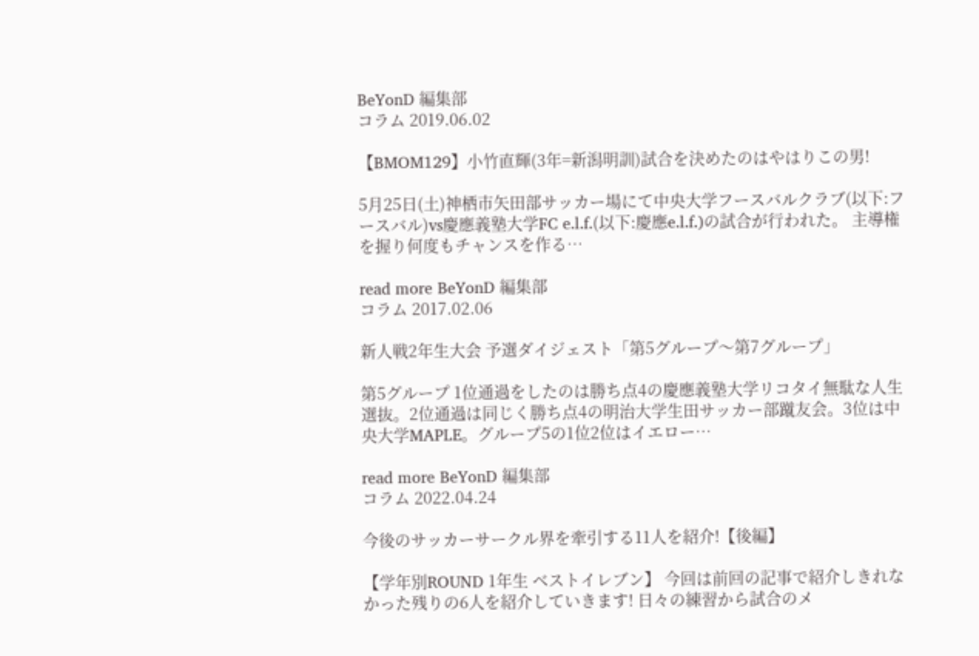BeYonD 編集部
コラム 2019.06.02

【BMOM129】小竹直輝(3年=新潟明訓)試合を決めたのはやはりこの男!

5月25日(土)神栖市矢田部サッカー場にて中央大学フースバルクラブ(以下:フースバル)vs慶應義塾大学FC e.l.f.(以下:慶應e.l.f.)の試合が行われた。 主導権を握り何度もチャンスを作る…

read more BeYonD 編集部
コラム 2017.02.06

新人戦2年生大会 予選ダイジェスト「第5グループ〜第7グループ」

第5グループ 1位通過をしたのは勝ち点4の慶應義塾大学リコタイ無駄な人生選抜。2位通過は同じく勝ち点4の明治大学生田サッカー部蹴友会。3位は中央大学MAPLE。グループ5の1位2位はイエロー…

read more BeYonD 編集部
コラム 2022.04.24

今後のサッカーサークル界を牽引する11人を紹介!【後編】

【学年別ROUND 1年生 ベストイレブン】 今回は前回の記事で紹介しきれなかった残りの6人を紹介していきます! 日々の練習から試合のメ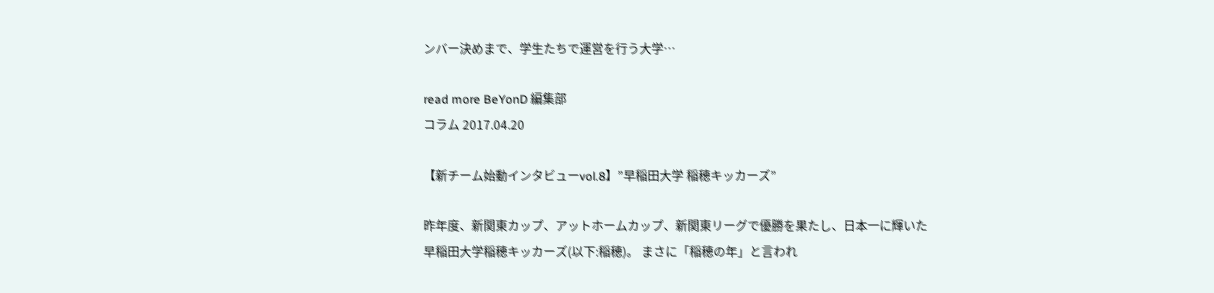ンバー決めまで、学生たちで運営を行う大学…

read more BeYonD 編集部
コラム 2017.04.20

【新チーム始動インタビューvol.8】”早稲田大学 稲穂キッカーズ”

昨年度、新関東カップ、アットホームカップ、新関東リーグで優勝を果たし、日本一に輝いた早稲田大学稲穂キッカーズ(以下:稲穂)。 まさに「稲穂の年」と言われ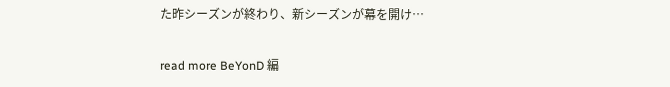た昨シーズンが終わり、新シーズンが幕を開け…

read more BeYonD 編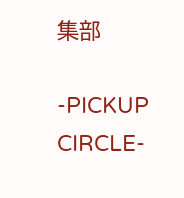集部

-PICKUP CIRCLE-